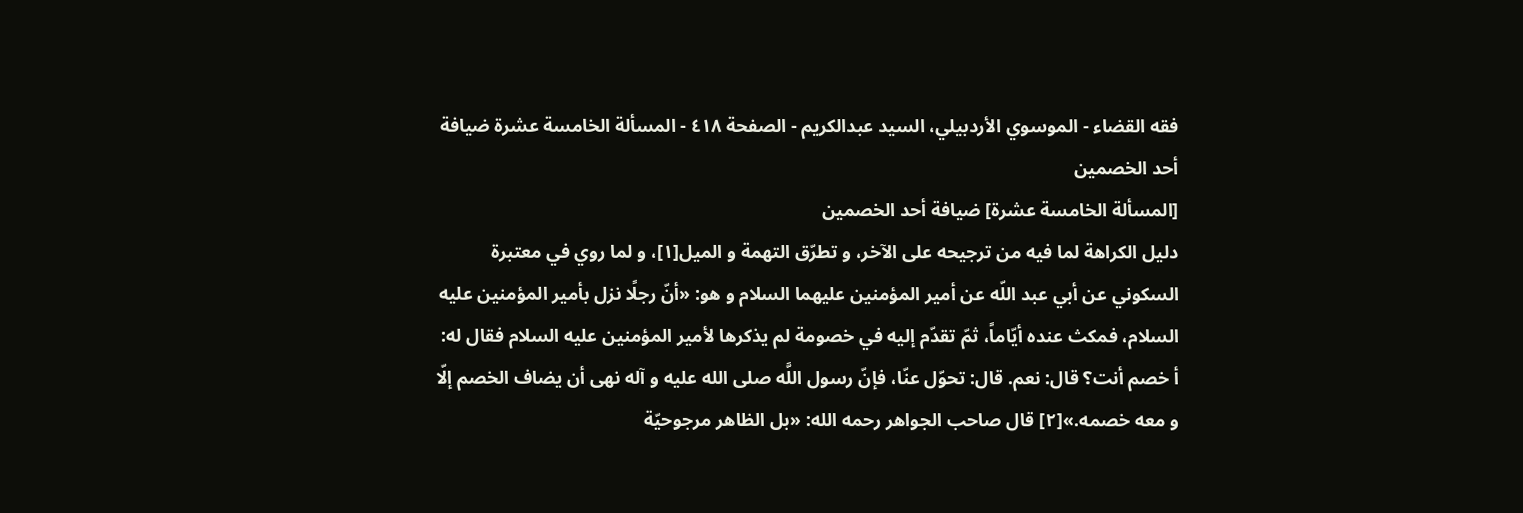فقه القضاء - الموسوي الأردبيلي، السيد عبدالكريم - الصفحة ٤١٨ - المسألة الخامسة عشرة ضيافة أحد الخصمين
[المسألة الخامسة عشرة] ضيافة أحد الخصمين
دليل الكراهة لما فيه من ترجيحه على الآخر، و تطرّق التهمة و الميل[١]، و لما روي في معتبرة السكوني عن أبي عبد اللّه عن أمير المؤمنين عليهما السلام و هو: «أنّ رجلًا نزل بأمير المؤمنين عليه السلام، فمكث عنده أيّاماً، ثمّ تقدّم إليه في خصومة لم يذكرها لأمير المؤمنين عليه السلام فقال له: أ خصم أنت؟ قال: نعم. قال: تحوّل عنّا، فإنّ رسول اللَّه صلى الله عليه و آله نهى أن يضاف الخصم إلّا و معه خصمه.»[٢] قال صاحب الجواهر رحمه الله: «بل الظاهر مرجوحيّة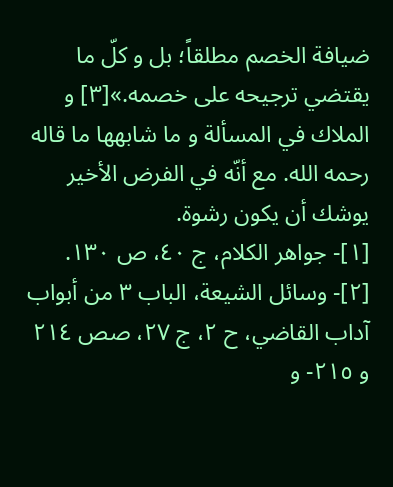ضيافة الخصم مطلقاً؛ بل و كلّ ما يقتضي ترجيحه على خصمه.»[٣] و الملاك في المسألة و ما شابهها ما قاله رحمه الله. مع أنّه في الفرض الأخير يوشك أن يكون رشوة.
[١]- جواهر الكلام، ج ٤٠، ص ١٣٠.
[٢]- وسائل الشيعة، الباب ٣ من أبواب آداب القاضي، ح ٢، ج ٢٧، صص ٢١٤ و ٢١٥- و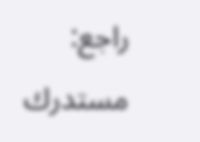راجع: مستدرك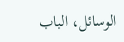الوسائل، الباب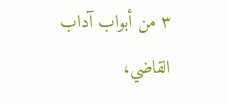٣ من أبواب آداب القاضي،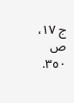ج ١٧، ص ٣٥٠.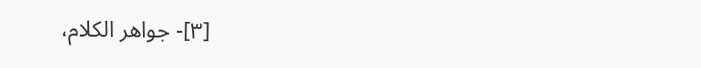[٣]- جواهر الكلام،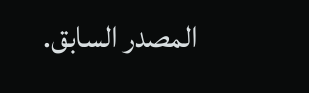المصدر السابق.